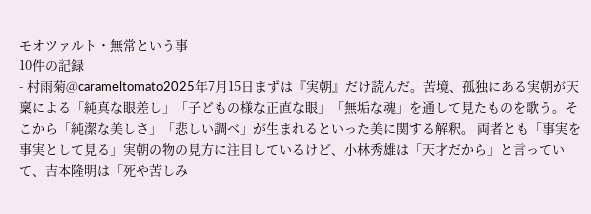モオツァルト・無常という事
10件の記録
- 村雨菊@carameltomato2025年7月15日まずは『実朝』だけ読んだ。苦境、孤独にある実朝が天稟による「純真な眼差し」「子どもの様な正直な眼」「無垢な魂」を通して見たものを歌う。そこから「純潔な美しさ」「悲しい調べ」が生まれるといった美に関する解釈。 両者とも「事実を事実として見る」実朝の物の見方に注目しているけど、小林秀雄は「天才だから」と言っていて、吉本隆明は「死や苦しみ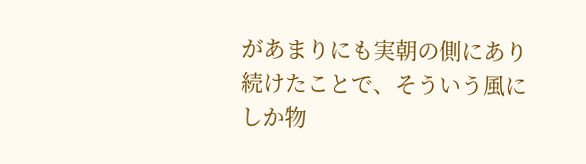があまりにも実朝の側にあり続けたことで、そういう風にしか物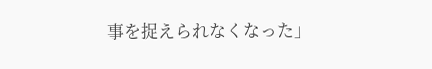事を捉えられなくなった」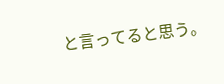と言ってると思う。